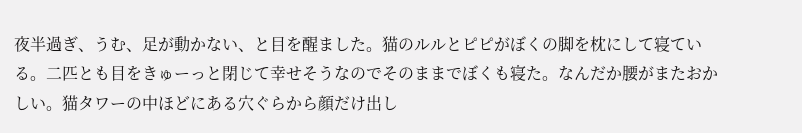夜半過ぎ、うむ、足が動かない、と目を醒ました。猫のルルとピピがぼくの脚を枕にして寝ている。二匹とも目をきゅーっと閉じて幸せそうなのでそのままでぼくも寝た。なんだか腰がまたおかしい。猫タワーの中ほどにある穴ぐらから顔だけ出し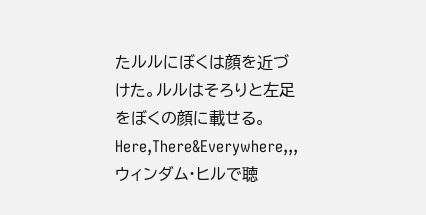たルルにぼくは顔を近づけた。ルルはそろりと左足をぼくの顔に載せる。Here,There&Everywhere,,,ウィンダム・ヒルで聴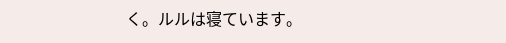く。ルルは寝ています。